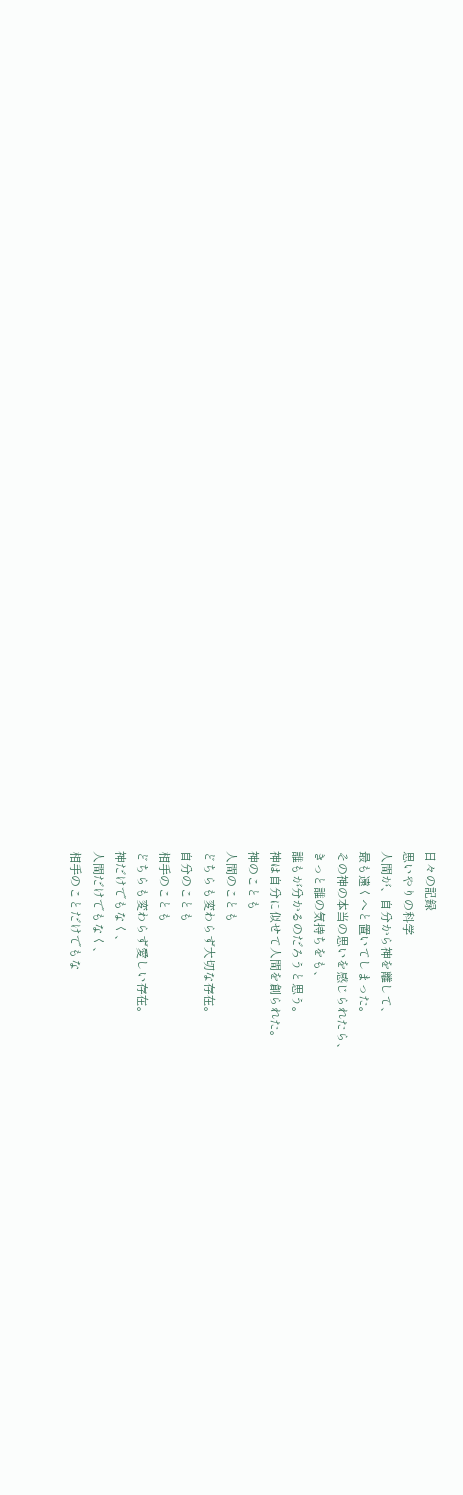日々の記録
思いやりの科学
人間が、自分から神を離して、
最も遠くへと置いてしまった。
その神の本当の思いを感じられたら、
きっと誰の気持ちをも、
誰もが分かるのだろうと思う。
神は自分に似せて人間を創られた。
神のことも
人間のことも
どちらも変わらず大切な存在。
自分のことも
相手のことも
どちらも変わらず愛しい存在。
神だけでもなく、
人間だけでもなく、
相手のことだけでもな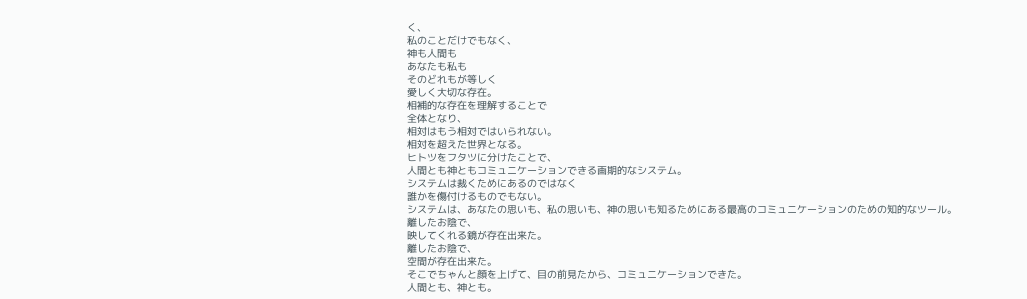く、
私のことだけでもなく、
神も人間も
あなたも私も
そのどれもが等しく
愛しく大切な存在。
相補的な存在を理解することで
全体となり、
相対はもう相対ではいられない。
相対を超えた世界となる。
ヒトツをフタツに分けたことで、
人間とも神ともコミュニケーションできる画期的なシステム。
システムは裁くためにあるのではなく
誰かを傷付けるものでもない。
システムは、あなたの思いも、私の思いも、神の思いも知るためにある最高のコミュニケーションのための知的なツール。
離したお陰で、
映してくれる鏡が存在出来た。
離したお陰で、
空間が存在出来た。
そこでちゃんと顔を上げて、目の前見たから、コミュニケーションできた。
人間とも、神とも。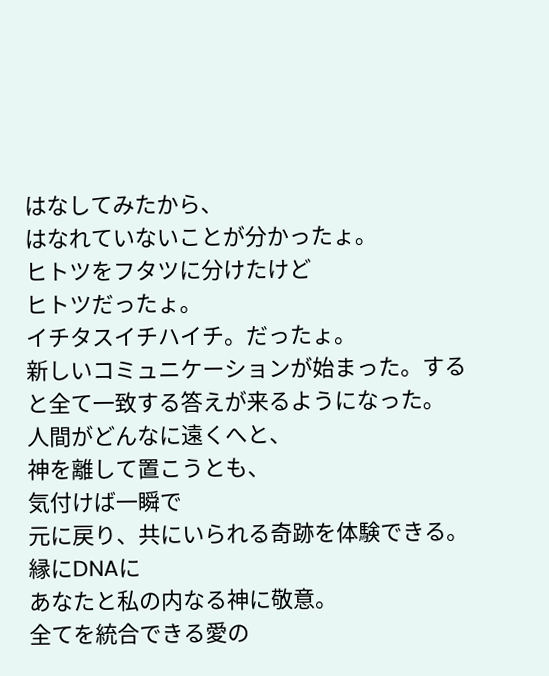はなしてみたから、
はなれていないことが分かったょ。
ヒトツをフタツに分けたけど
ヒトツだったょ。
イチタスイチハイチ。だったょ。
新しいコミュニケーションが始まった。すると全て一致する答えが来るようになった。
人間がどんなに遠くへと、
神を離して置こうとも、
気付けば一瞬で
元に戻り、共にいられる奇跡を体験できる。
縁にDNAに
あなたと私の内なる神に敬意。
全てを統合できる愛の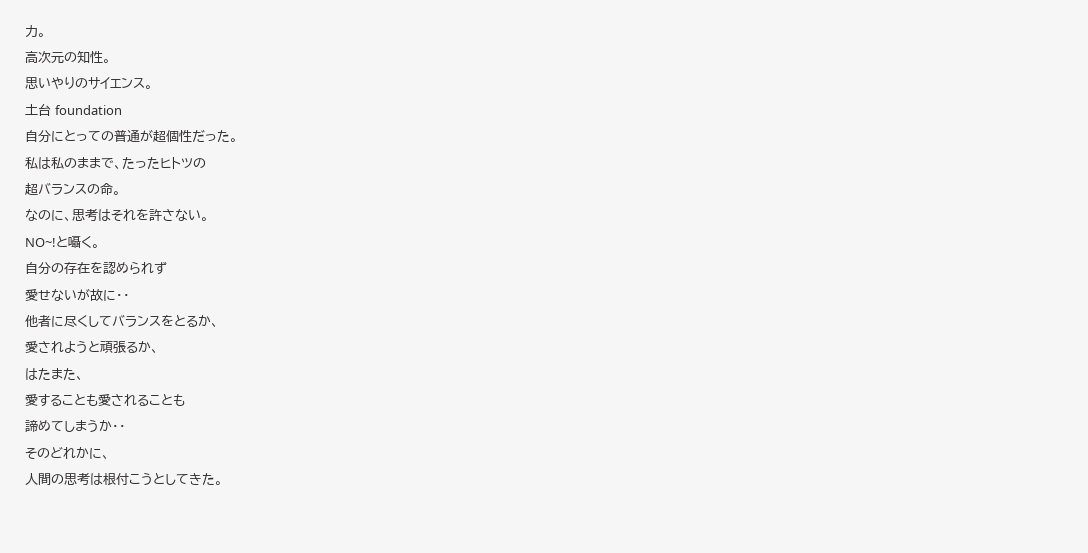力。
高次元の知性。
思いやりのサイエンス。
土台 foundation
自分にとっての普通が超個性だった。
私は私のままで、たったヒトツの
超バランスの命。
なのに、思考はそれを許さない。
NO~!と囁く。
自分の存在を認められず
愛せないが故に・・
他者に尽くしてバランスをとるか、
愛されようと頑張るか、
はたまた、
愛することも愛されることも
諦めてしまうか・・
そのどれかに、
人間の思考は根付こうとしてきた。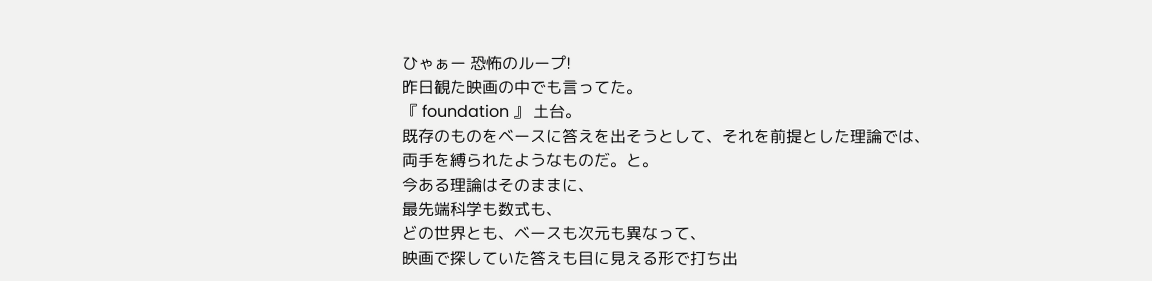ひゃぁー 恐怖のループ!
昨日観た映画の中でも言ってた。
『 foundation 』 土台。
既存のものをベースに答えを出そうとして、それを前提とした理論では、
両手を縛られたようなものだ。と。
今ある理論はそのままに、
最先端科学も数式も、
どの世界とも、ベースも次元も異なって、
映画で探していた答えも目に見える形で打ち出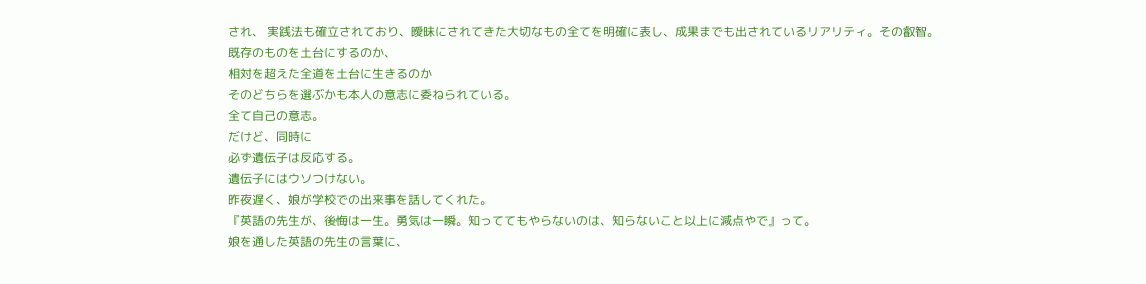され、 実践法も確立されており、曖昧にされてきた大切なもの全てを明確に表し、成果までも出されているリアリティ。その叡智。
既存のものを土台にするのか、
相対を超えた全道を土台に生きるのか
そのどちらを選ぶかも本人の意志に委ねられている。
全て自己の意志。
だけど、同時に
必ず遺伝子は反応する。
遺伝子にはウソつけない。
昨夜遅く、娘が学校での出来事を話してくれた。
『英語の先生が、後悔は一生。勇気は一瞬。知っててもやらないのは、知らないこと以上に減点やで』って。
娘を通した英語の先生の言葉に、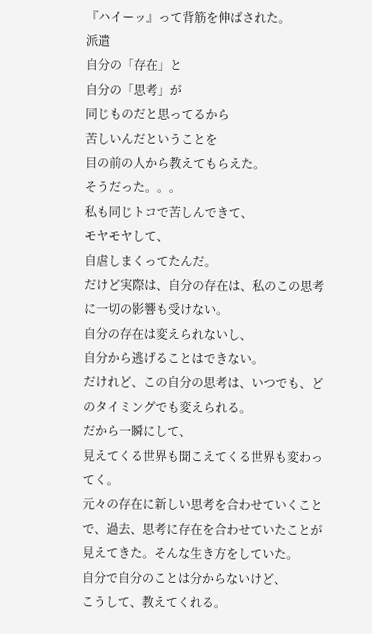『ハイーッ』って背筋を伸ばされた。
派遣
自分の「存在」と
自分の「思考」が
同じものだと思ってるから
苦しいんだということを
目の前の人から教えてもらえた。
そうだった。。。
私も同じトコで苦しんできて、
モヤモヤして、
自虐しまくってたんだ。
だけど実際は、自分の存在は、私のこの思考に一切の影響も受けない。
自分の存在は変えられないし、
自分から逃げることはできない。
だけれど、この自分の思考は、いつでも、どのタイミングでも変えられる。
だから一瞬にして、
見えてくる世界も聞こえてくる世界も変わってく。
元々の存在に新しい思考を合わせていくことで、過去、思考に存在を合わせていたことが見えてきた。そんな生き方をしていた。
自分で自分のことは分からないけど、
こうして、教えてくれる。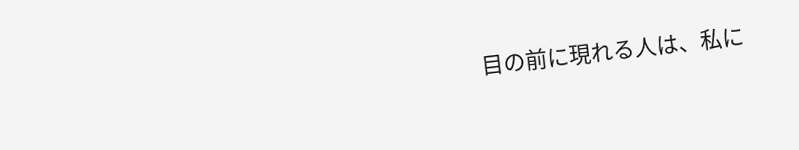目の前に現れる人は、私に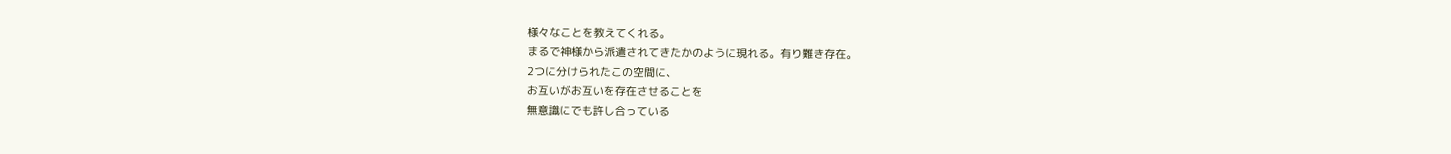様々なことを教えてくれる。
まるで神様から派遣されてきたかのように現れる。有り難き存在。
2つに分けられたこの空間に、
お互いがお互いを存在させることを
無意識にでも許し合っている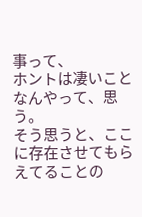事って、
ホントは凄いことなんやって、思う。
そう思うと、ここに存在させてもらえてることの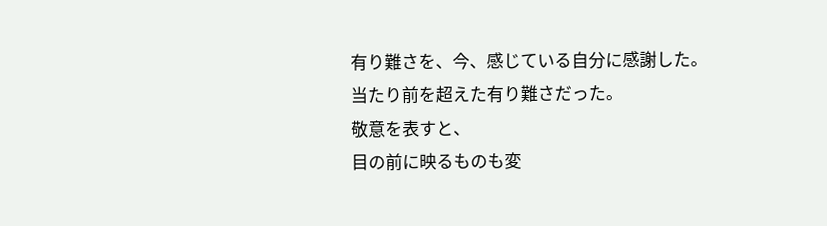有り難さを、今、感じている自分に感謝した。
当たり前を超えた有り難さだった。
敬意を表すと、
目の前に映るものも変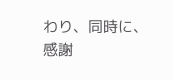わり、同時に、
感謝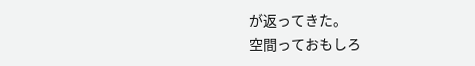が返ってきた。
空間っておもしろ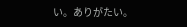い。ありがたい。